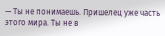— Ты не понимаешь. Пришелец уже часть этого мира. Ты не в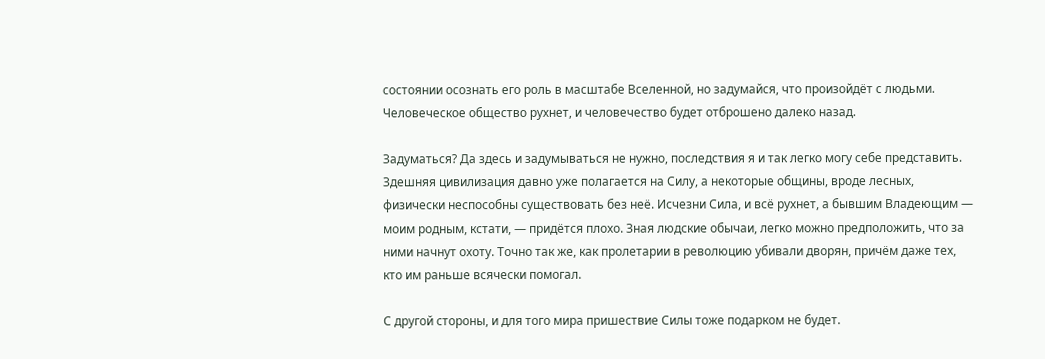состоянии осознать его роль в масштабе Вселенной, но задумайся, что произойдёт с людьми. Человеческое общество рухнет, и человечество будет отброшено далеко назад.

Задуматься? Да здесь и задумываться не нужно, последствия я и так легко могу себе представить. Здешняя цивилизация давно уже полагается на Силу, а некоторые общины, вроде лесных, физически неспособны существовать без неё. Исчезни Сила, и всё рухнет, а бывшим Владеющим — моим родным, кстати, — придётся плохо. Зная людские обычаи, легко можно предположить, что за ними начнут охоту. Точно так же, как пролетарии в революцию убивали дворян, причём даже тех, кто им раньше всячески помогал.

С другой стороны, и для того мира пришествие Силы тоже подарком не будет.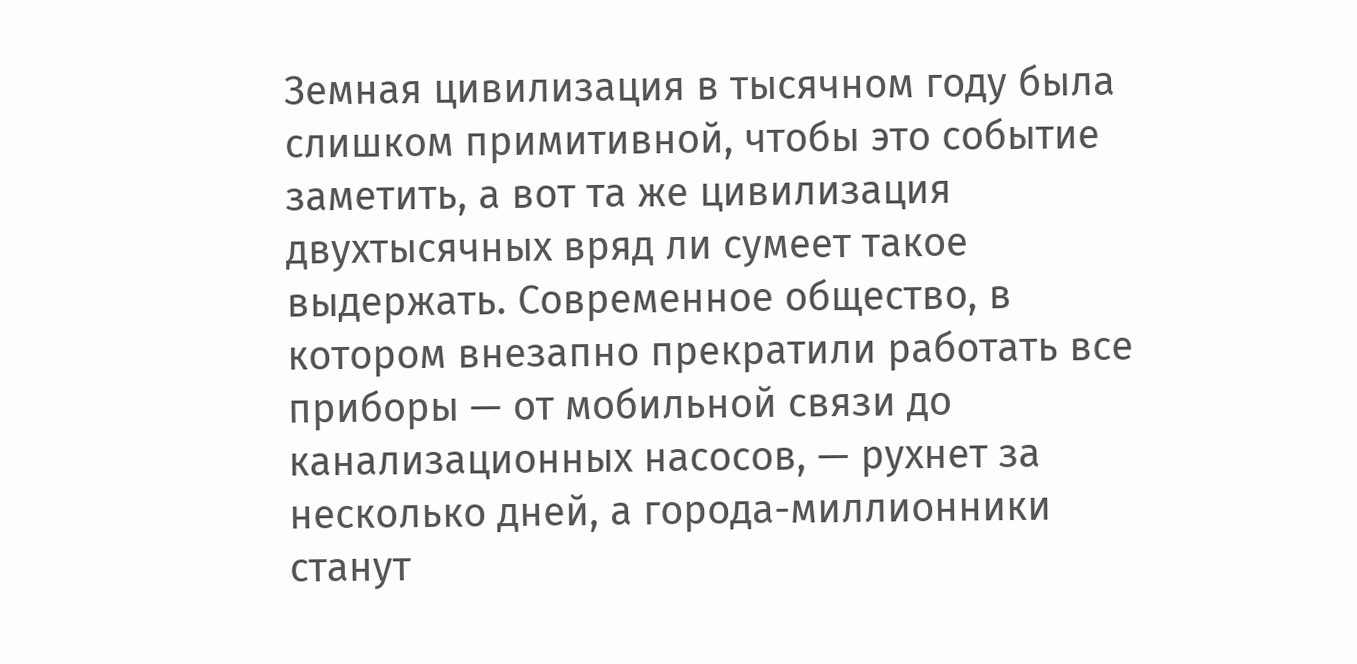Земная цивилизация в тысячном году была слишком примитивной, чтобы это событие заметить, а вот та же цивилизация двухтысячных вряд ли сумеет такое выдержать. Современное общество, в котором внезапно прекратили работать все приборы — от мобильной связи до канализационных насосов, — рухнет за несколько дней, а города-миллионники станут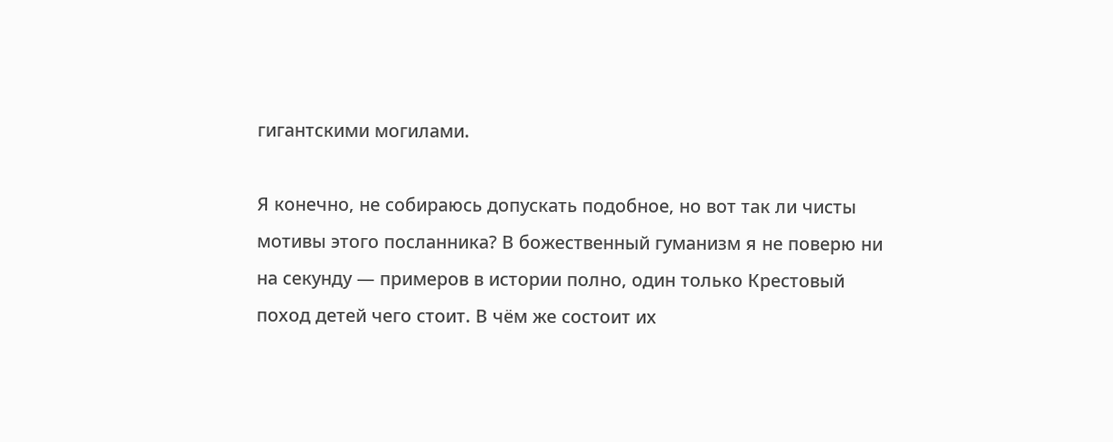гигантскими могилами.

Я конечно, не собираюсь допускать подобное, но вот так ли чисты мотивы этого посланника? В божественный гуманизм я не поверю ни на секунду — примеров в истории полно, один только Крестовый поход детей чего стоит. В чём же состоит их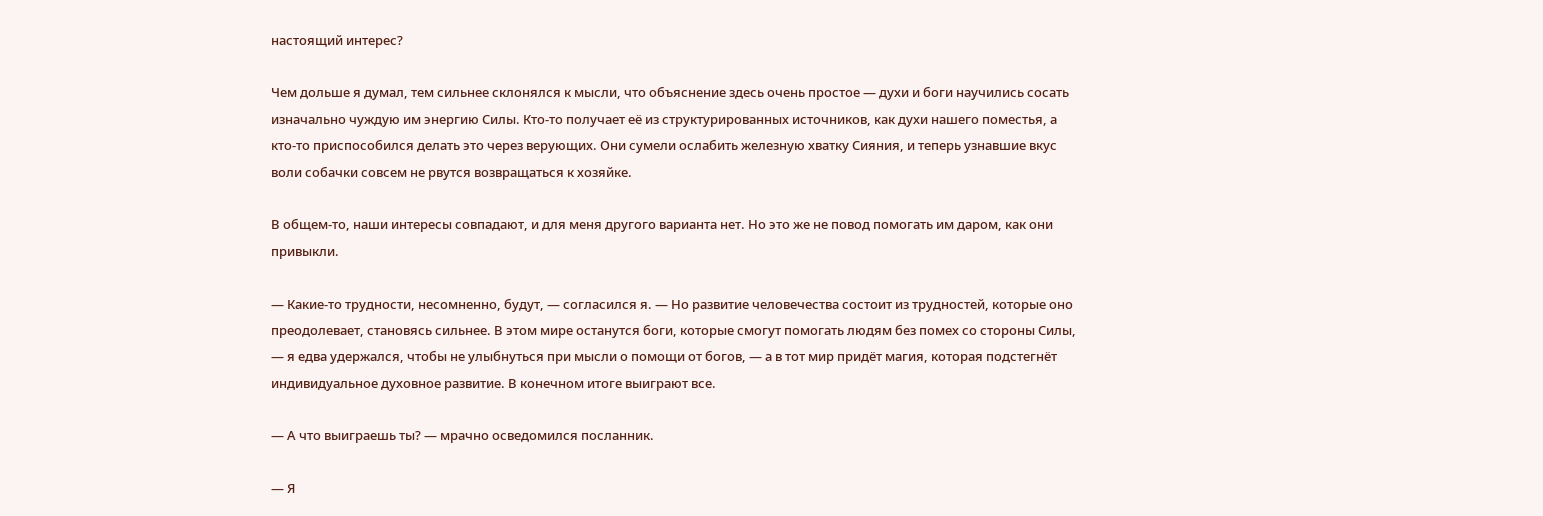настоящий интерес?

Чем дольше я думал, тем сильнее склонялся к мысли, что объяснение здесь очень простое — духи и боги научились сосать изначально чуждую им энергию Силы. Кто-то получает её из структурированных источников, как духи нашего поместья, а кто-то приспособился делать это через верующих. Они сумели ослабить железную хватку Сияния, и теперь узнавшие вкус воли собачки совсем не рвутся возвращаться к хозяйке.

В общем-то, наши интересы совпадают, и для меня другого варианта нет. Но это же не повод помогать им даром, как они привыкли.

— Какие-то трудности, несомненно, будут, — согласился я. — Но развитие человечества состоит из трудностей, которые оно преодолевает, становясь сильнее. В этом мире останутся боги, которые смогут помогать людям без помех со стороны Силы, — я едва удержался, чтобы не улыбнуться при мысли о помощи от богов, — а в тот мир придёт магия, которая подстегнёт индивидуальное духовное развитие. В конечном итоге выиграют все.

— А что выиграешь ты? — мрачно осведомился посланник.

— Я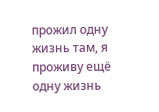прожил одну жизнь там, я проживу ещё одну жизнь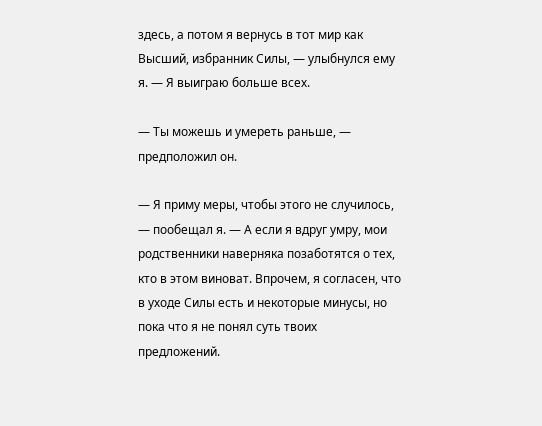здесь, а потом я вернусь в тот мир как Высший, избранник Силы, — улыбнулся ему я. — Я выиграю больше всех.

— Ты можешь и умереть раньше, — предположил он.

— Я приму меры, чтобы этого не случилось, — пообещал я. — А если я вдруг умру, мои родственники наверняка позаботятся о тех, кто в этом виноват. Впрочем, я согласен, что в уходе Силы есть и некоторые минусы, но пока что я не понял суть твоих предложений.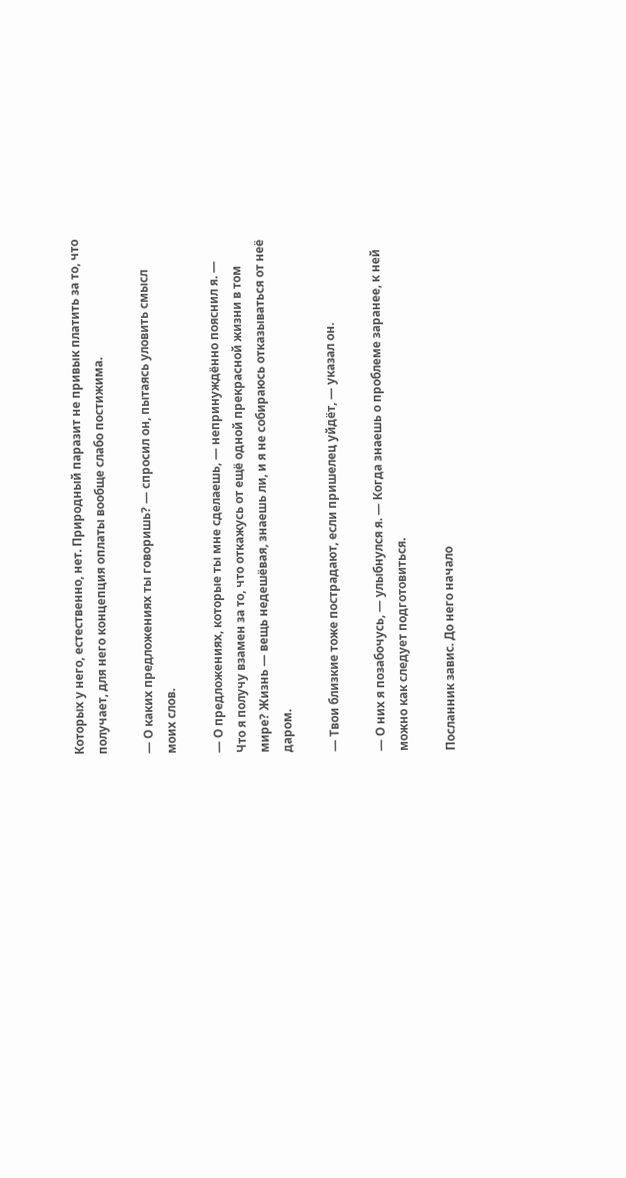Которых у него, естественно, нет. Природный паразит не привык платить за то, что получает, для него концепция оплаты вообще слабо постижима.

— О каких предложениях ты говоришь? — спросил он, пытаясь уловить смысл моих слов.

— О предложениях, которые ты мне сделаешь, — непринуждённо пояснил я. — Что я получу взамен за то, что откажусь от ещё одной прекрасной жизни в том мире? Жизнь — вещь недешёвая, знаешь ли, и я не собираюсь отказываться от неё даром.

— Твои близкие тоже пострадают, если пришелец уйдёт, — указал он.

— О них я позабочусь, — улыбнулся я. — Когда знаешь о проблеме заранее, к ней можно как следует подготовиться.

Посланник завис. До него начало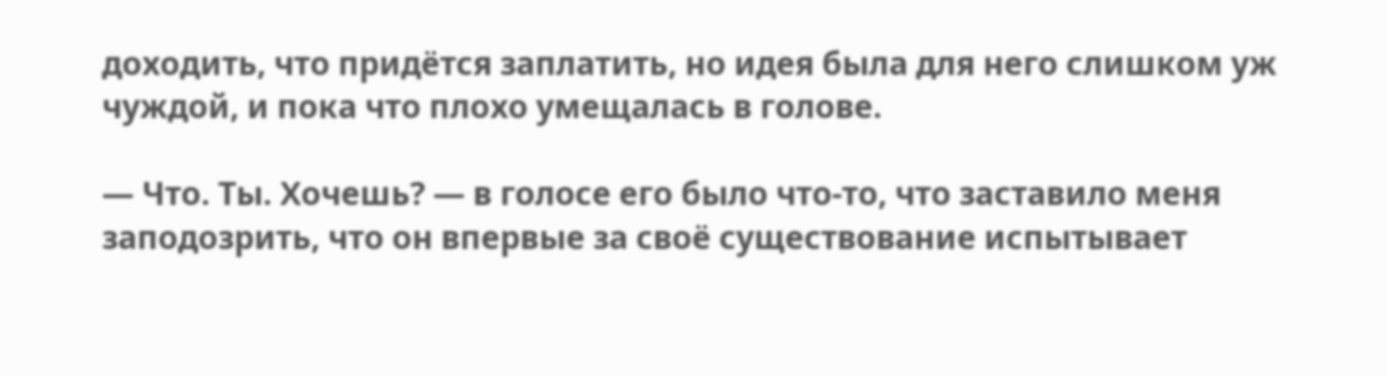доходить, что придётся заплатить, но идея была для него слишком уж чуждой, и пока что плохо умещалась в голове.

— Что. Ты. Хочешь? — в голосе его было что-то, что заставило меня заподозрить, что он впервые за своё существование испытывает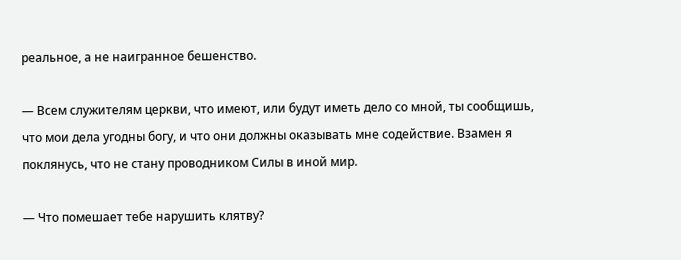реальное, а не наигранное бешенство.

— Всем служителям церкви, что имеют, или будут иметь дело со мной, ты сообщишь, что мои дела угодны богу, и что они должны оказывать мне содействие. Взамен я поклянусь, что не стану проводником Силы в иной мир.

— Что помешает тебе нарушить клятву?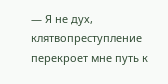— Я не дух, клятвопреступление перекроет мне путь к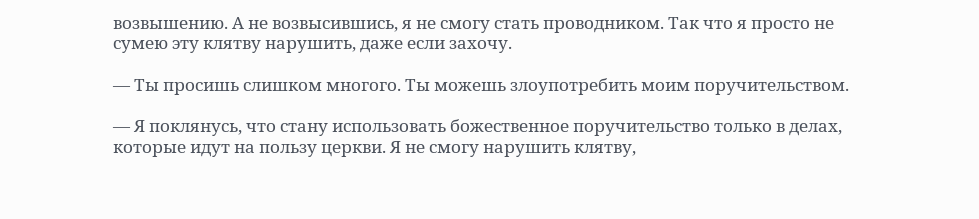возвышению. А не возвысившись, я не смогу стать проводником. Так что я просто не сумею эту клятву нарушить, даже если захочу.

— Ты просишь слишком многого. Ты можешь злоупотребить моим поручительством.

— Я поклянусь, что стану использовать божественное поручительство только в делах, которые идут на пользу церкви. Я не смогу нарушить клятву,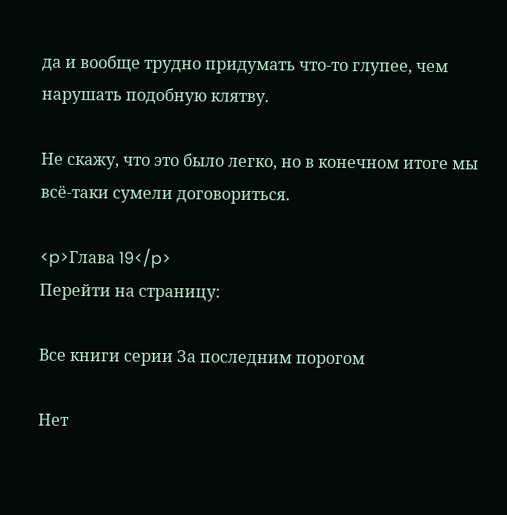да и вообще трудно придумать что-то глупее, чем нарушать подобную клятву.

Не скажу, что это было легко, но в конечном итоге мы всё-таки сумели договориться.

<p>Глава 19</p>
Перейти на страницу:

Все книги серии За последним порогом

Нет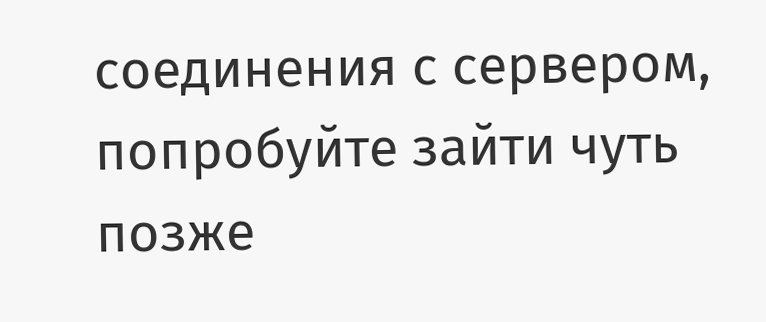соединения с сервером, попробуйте зайти чуть позже